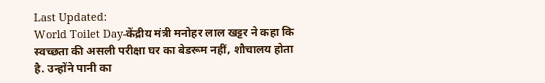Last Updated:
World Toilet Day-केंद्रीय मंत्री मनोहर लाल खट्टर ने कहा कि स्वच्छता की असली परीक्षा घर का बेडरूम नहीं, शौचालय होता है. उन्होंने पानी का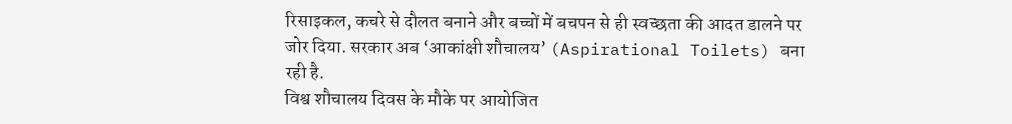रिसाइकल, कचरे से दौलत बनाने और बच्चों में बचपन से ही स्वच्छता की आदत डालने पर जोर दिया. सरकार अब ‘आकांक्षी शौचालय’ (Aspirational Toilets) बना रही है.
विश्व शौचालय दिवस के मौके पर आयोजित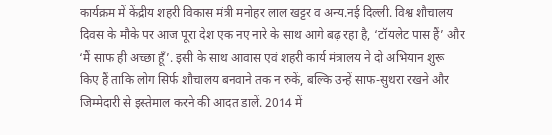कार्यक्रम में केंद्रीय शहरी विकास मंत्री मनोहर लाल खट्टर व अन्य.नई दिल्ली. विश्व शौचालय दिवस के मौके पर आज पूरा देश एक नए नारे के साथ आगे बढ़ रहा है, ‘टॉयलेट पास हैं’ और ‘मैं साफ ही अच्छा हूँ’. इसी के साथ आवास एवं शहरी कार्य मंत्रालय ने दो अभियान शुरू किए हैं ताकि लोग सिर्फ शौचालय बनवाने तक न रुकें, बल्कि उन्हें साफ-सुथरा रखने और जिम्मेदारी से इस्तेमाल करने की आदत डालें. 2014 में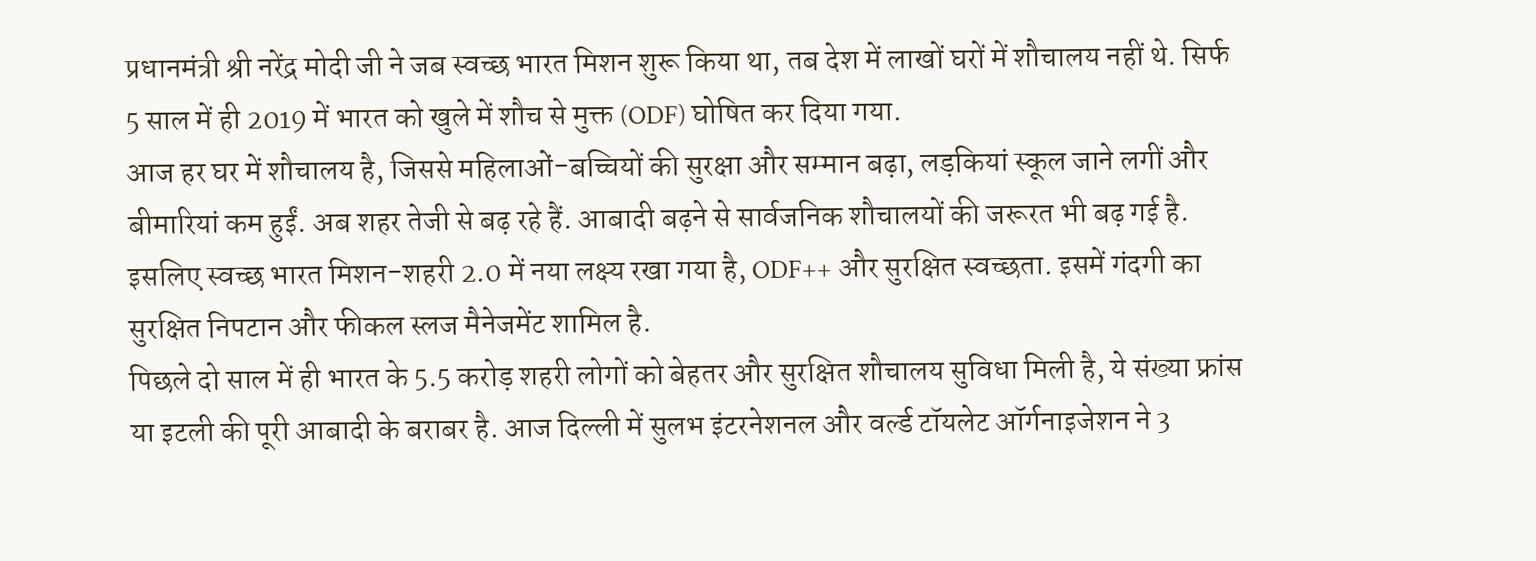प्रधानमंत्री श्री नरेंद्र मोदी जी ने जब स्वच्छ भारत मिशन शुरू किया था, तब देश में लाखों घरों में शौचालय नहीं थे. सिर्फ 5 साल में ही 2019 में भारत को खुले में शौच से मुक्त (ODF) घोषित कर दिया गया.
आज हर घर में शौचालय है, जिससे महिलाओं-बच्चियों की सुरक्षा और सम्मान बढ़ा, लड़कियां स्कूल जाने लगीं और बीमारियां कम हुईं. अब शहर तेजी से बढ़ रहे हैं. आबादी बढ़ने से सार्वजनिक शौचालयों की जरूरत भी बढ़ गई है. इसलिए स्वच्छ भारत मिशन-शहरी 2.0 में नया लक्ष्य रखा गया है, ODF++ और सुरक्षित स्वच्छता. इसमें गंदगी का सुरक्षित निपटान और फीकल स्लज मैनेजमेंट शामिल है.
पिछले दो साल में ही भारत के 5.5 करोड़ शहरी लोगों को बेहतर और सुरक्षित शौचालय सुविधा मिली है, ये संख्या फ्रांस या इटली की पूरी आबादी के बराबर है. आज दिल्ली में सुलभ इंटरनेशनल और वर्ल्ड टॉयलेट ऑर्गनाइजेशन ने 3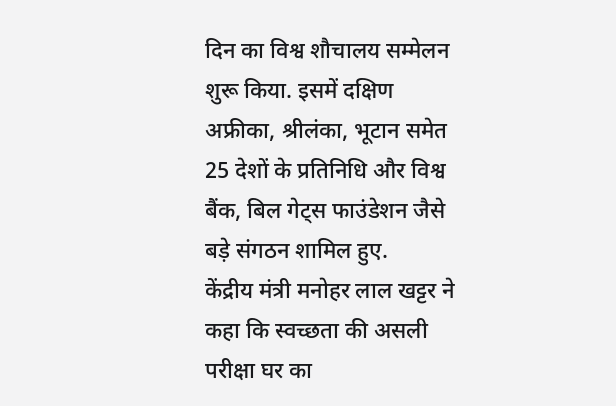दिन का विश्व शौचालय सम्मेलन शुरू किया. इसमें दक्षिण अफ्रीका, श्रीलंका, भूटान समेत 25 देशों के प्रतिनिधि और विश्व बैंक, बिल गेट्स फाउंडेशन जैसे बड़े संगठन शामिल हुए.
केंद्रीय मंत्री मनोहर लाल खट्टर ने कहा कि स्वच्छता की असली परीक्षा घर का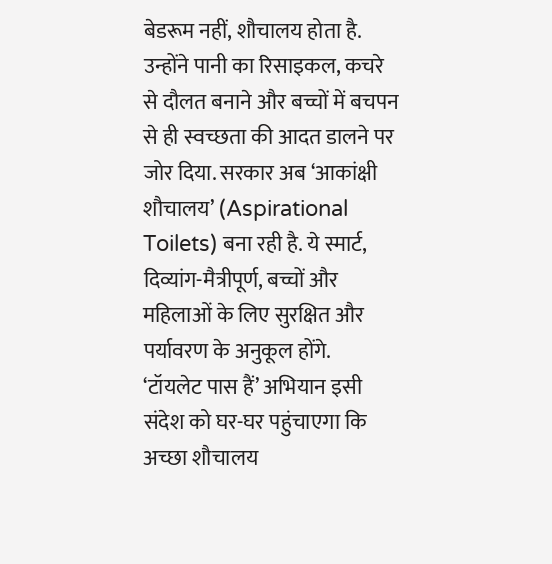बेडरूम नहीं, शौचालय होता है. उन्होंने पानी का रिसाइकल, कचरे से दौलत बनाने और बच्चों में बचपन से ही स्वच्छता की आदत डालने पर जोर दिया. सरकार अब ‘आकांक्षी शौचालय’ (Aspirational Toilets) बना रही है. ये स्मार्ट, दिव्यांग-मैत्रीपूर्ण, बच्चों और महिलाओं के लिए सुरक्षित और पर्यावरण के अनुकूल होंगे.
‘टॉयलेट पास हैं’ अभियान इसी संदेश को घर-घर पहुंचाएगा कि अच्छा शौचालय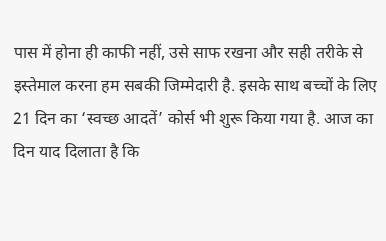पास में होना ही काफी नहीं, उसे साफ रखना और सही तरीके से इस्तेमाल करना हम सबकी जिम्मेदारी है. इसके साथ बच्चों के लिए 21 दिन का ‘स्वच्छ आदतें’ कोर्स भी शुरू किया गया है. आज का दिन याद दिलाता है कि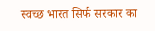स्वच्छ भारत सिर्फ सरकार का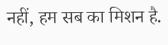नहीं, हम सब का मिशन है.